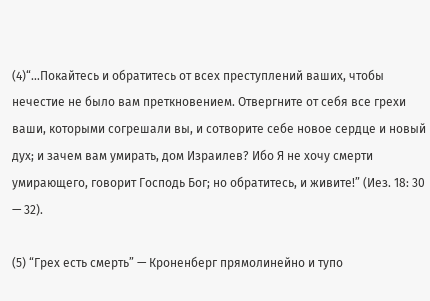(4)“…Покайтесь и обратитесь от всех преступлений ваших, чтобы нечестие не было вам преткновением. Отвергните от себя все грехи ваши, которыми согрешали вы, и сотворите себе новое сердце и новый дух; и зачем вам умирать, дом Израилев? Ибо Я не хочу смерти умирающего, говорит Господь Бог; но обратитесь, и живите!” (Иез. 18: 30 — 32).

(5) “Грех есть смерть” — Кроненберг прямолинейно и тупо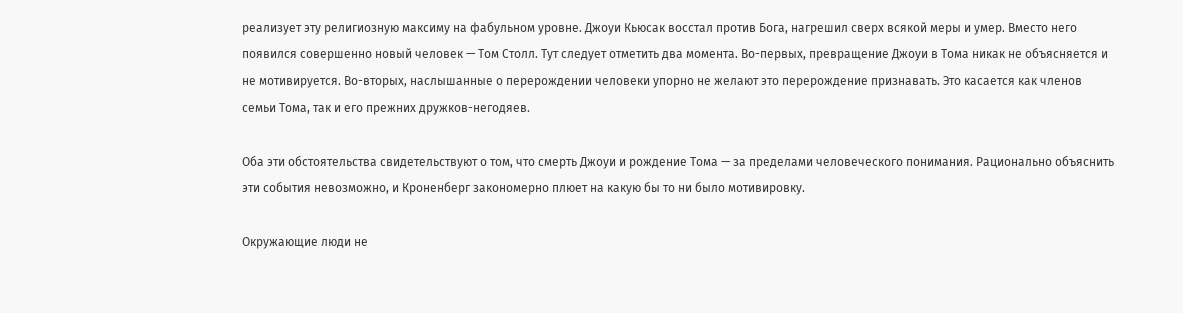реализует эту религиозную максиму на фабульном уровне. Джоуи Кьюсак восстал против Бога, нагрешил сверх всякой меры и умер. Вместо него появился совершенно новый человек — Том Столл. Тут следует отметить два момента. Во-первых, превращение Джоуи в Тома никак не объясняется и не мотивируется. Во-вторых, наслышанные о перерождении человеки упорно не желают это перерождение признавать. Это касается как членов семьи Тома, так и его прежних дружков-негодяев.

Оба эти обстоятельства свидетельствуют о том, что смерть Джоуи и рождение Тома — за пределами человеческого понимания. Рационально объяснить эти события невозможно, и Кроненберг закономерно плюет на какую бы то ни было мотивировку.

Окружающие люди не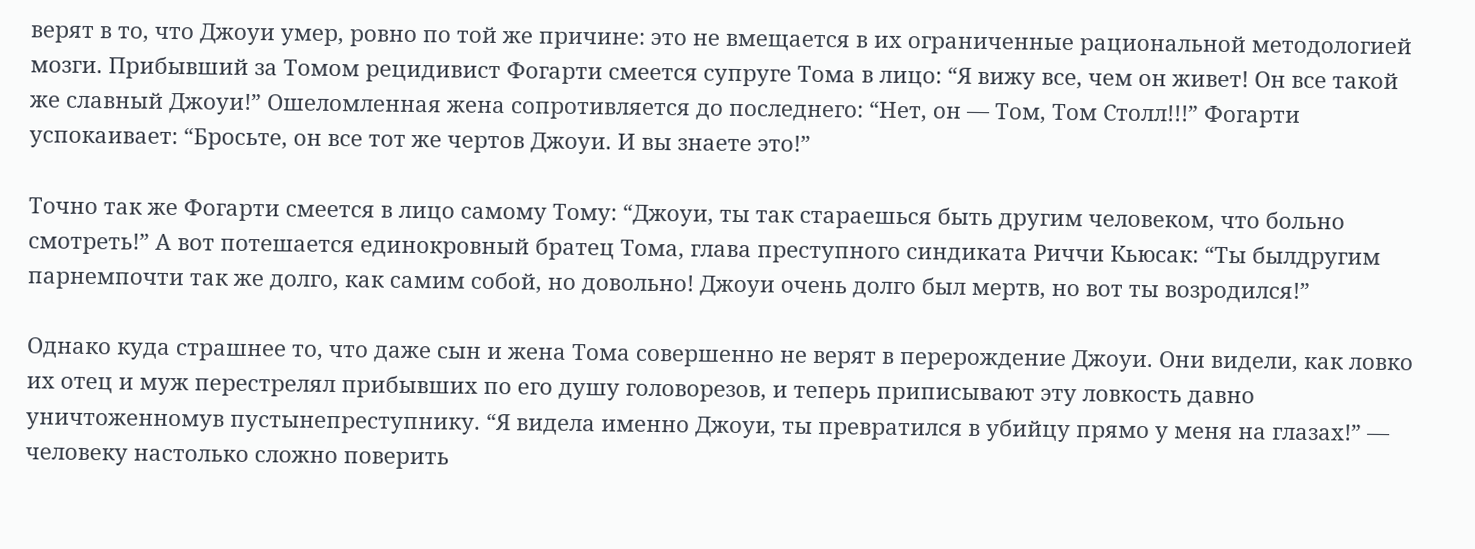верят в то, что Джоуи умер, ровно по той же причине: это не вмещается в их ограниченные рациональной методологией мозги. Прибывший за Томом рецидивист Фогарти смеется супруге Тома в лицо: “Я вижу все, чем он живет! Он все такой же славный Джоуи!” Ошеломленная жена сопротивляется до последнего: “Нет, он — Том, Том Столл!!!” Фогарти успокаивает: “Бросьте, он все тот же чертов Джоуи. И вы знаете это!”

Точно так же Фогарти смеется в лицо самому Тому: “Джоуи, ты так стараешься быть другим человеком, что больно смотреть!” А вот потешается единокровный братец Тома, глава преступного синдиката Риччи Кьюсак: “Ты былдругим парнемпочти так же долго, как самим собой, но довольно! Джоуи очень долго был мертв, но вот ты возродился!”

Однако куда страшнее то, что даже сын и жена Тома совершенно не верят в перерождение Джоуи. Они видели, как ловко их отец и муж перестрелял прибывших по его душу головорезов, и теперь приписывают эту ловкость давно уничтоженномув пустынепреступнику. “Я видела именно Джоуи, ты превратился в убийцу прямо у меня на глазах!” — человеку настолько сложно поверить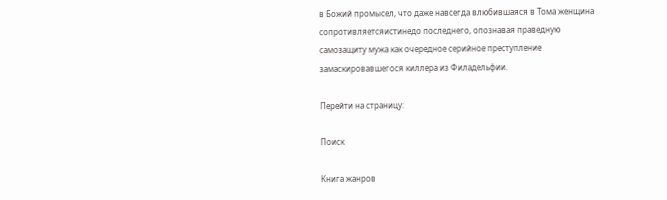в Божий промысел, что даже навсегда влюбившаяся в Тома женщина сопротивляетсяистинедо последнего, опознавая праведную самозащиту мужа как очередное серийное преступление замаскировавшегося киллера из Филадельфии.

Перейти на страницу:

Поиск

Книга жанров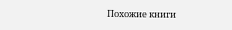Похожие книги